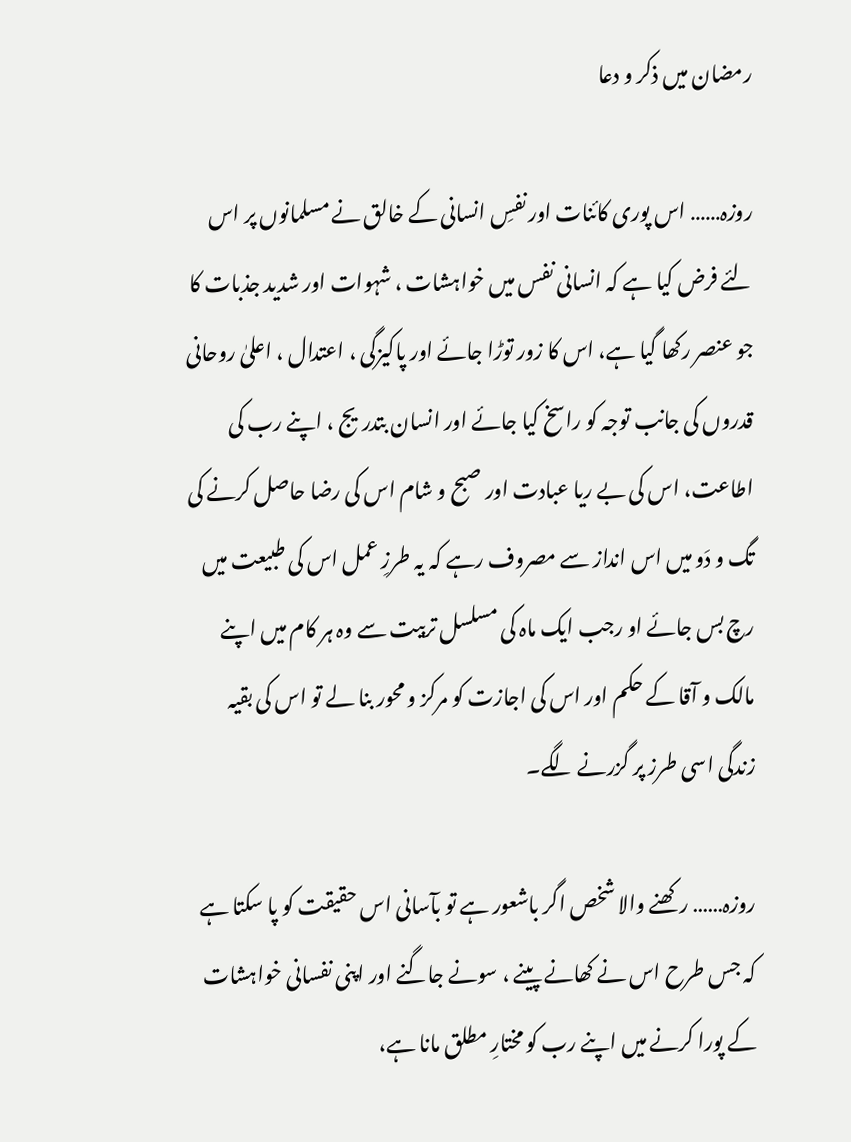رمضان میں ذکر و دعا

روزہ…… اس پوری کائنات اور نفسِ انسانی کے خالق نے مسلمانوں پر اس لئے فرض کیا ہے کہ انسانی نفس میں خواہشات ، شہوات اور شدید جذبات کا جو عنصر رکھا گیا ہے، اس کا زور توڑا جائے اور پاکیزگی ، اعتدال ، اعلیٰ روحانی قدروں کی جانب توجہ کو راسخ کیا جائے اور انسان بتدریج ، اپنے رب کی اطاعت، اس کی بے ریا عبادت اور صبح و شام اس کی رضا حاصل کرنے کی تگ و دَو میں اس انداز سے مصروف رہے کہ یہ طرزِ عمل اس کی طبیعت میں رچ بس جائے او رجب ایک ماہ کی مسلسل تربیت سے وہ ہر کام میں اپنے مالک و آقا کے حکم اور اس کی اجازت کو مرکز و محور بنا لے تو اس کی بقیہ زندگی اسی طرز پر گزرنے لگے۔

روزہ…… رکھنے والا شخص اگر باشعور ہے تو بآسانی اس حقیقت کو پا سکتا ہے کہ جس طرح اس نے کھانے پینے ، سونے جاگنے اور اپنی نفسانی خواہشات کے پورا کرنے میں اپنے رب کو مختارِ مطلق مانا ہے،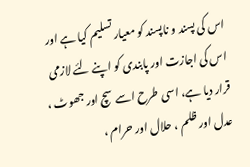اس کی پسند و ناپسند کو معیار تسلیم کیا ہے اور اس کی اجازت اور پابندی کو اپنے لئے لازمی قرار دیا ہے، اسی طرح اسے سچ اور جھوٹ ، عدل اور ظلم ، حلال اور حرام ،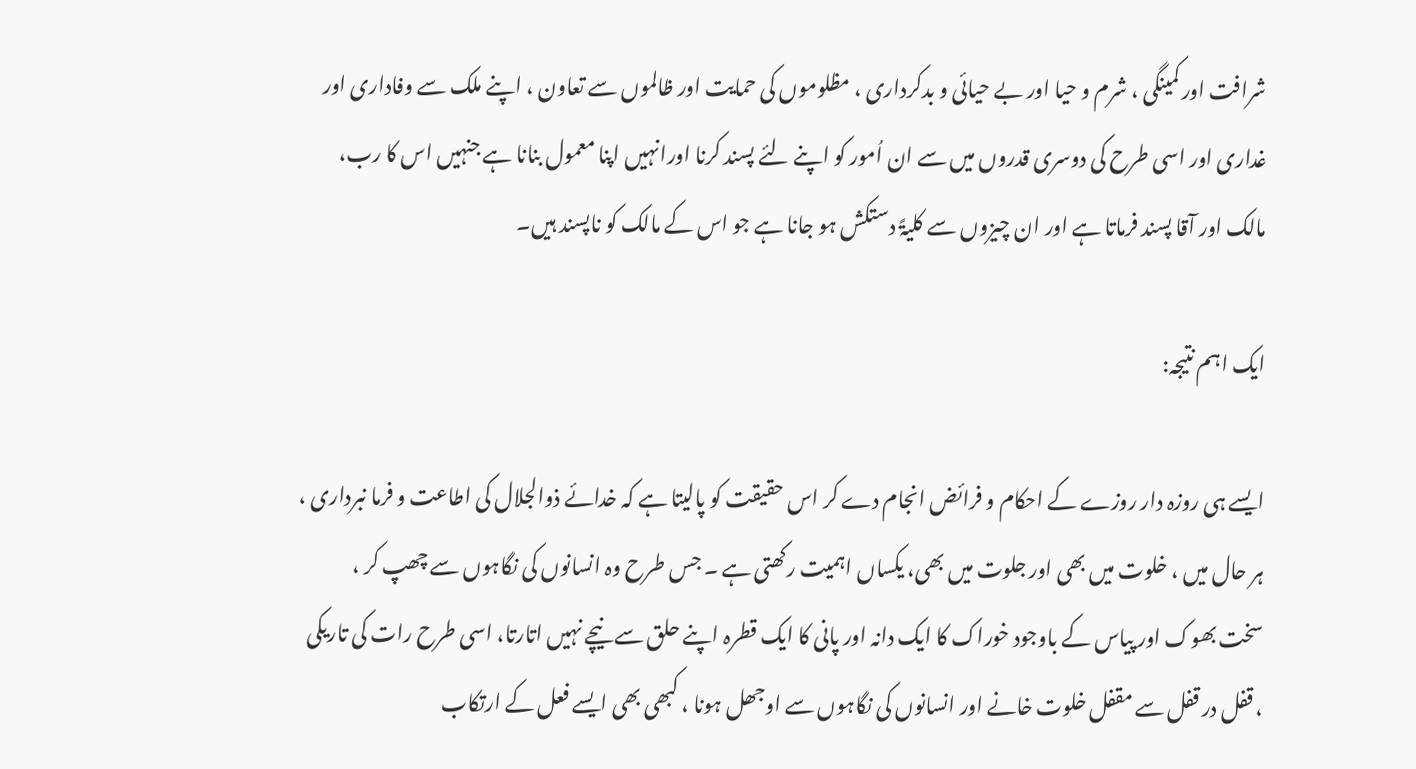شرافت اور کمینگی ، شرم و حیا اور بے حیائی و بدکرداری ، مظلوموں کی حمایت اور ظالموں سے تعاون ، اپنے ملک سے وفاداری اور غداری اور اسی طرح کی دوسری قدروں میں سے ان اُمور کو اپنے لئے پسند کرنا اورانہیں اپنا معمول بنانا ہے جنہیں اس کا رب، مالک اور آقا پسند فرماتا ہے اور ان چیزوں سے کلیۃً دستکش ہو جانا ہے جو اس کے مالک کو ناپسند ہیں۔

ایک اہم نتیجہ:

ایسے ہی روزہ دار روزے کے احکام و فرائض انجام دے کر اس حقیقت کو پالیتا ہے کہ خدائے ذوالجلال کی اطاعت و فرما نبرداری ، ہر حال میں ، خلوت میں بھی اور جلوت میں بھی، یکساں اہمیت رکھتی ہے ۔ جس طرح وہ انسانوں کی نگاہوں سے چھپ کر ، سخت بھوک اور پیاس کے باوجود خوراک کا ایک دانہ اور پانی کا ایک قطرہ اپنے حلق سے نیچے نہیں اتارتا، اسی طرح رات کی تاریکی ، قفل در قفل سے مقفل خلوت خانے اور انسانوں کی نگاہوں سے اوجھل ہونا ، کبھی بھی ایسے فعل کے ارتکاب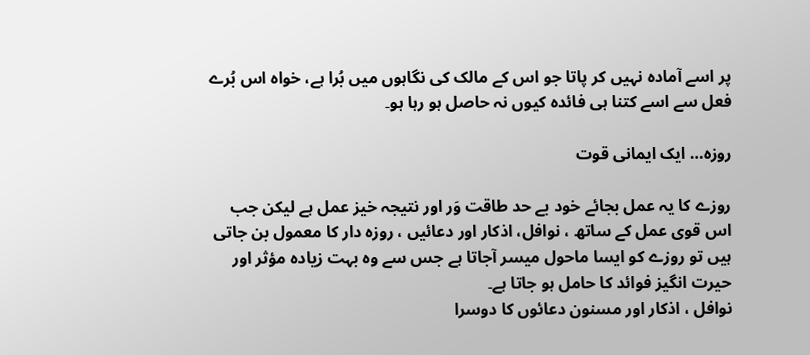پر اسے آمادہ نہیں کر پاتا جو اس کے مالک کی نگاہوں میں بُرا ہے، خواہ اس بُرے فعل سے اسے کتنا ہی فائدہ کیوں نہ حاصل ہو رہا ہو۔

روزہ… ایک ایمانی قوت

روزے کا یہ عمل بجائے خود بے حد طاقت وَر اور نتیجہ خیز عمل ہے لیکن جب اس قوی عمل کے ساتھ ، نوافل، اذکار اور دعائیں ، روزہ دار کا معمول بن جاتی ہیں تو روزے کو ایسا ماحول میسر آجاتا ہے جس سے وہ بہت زیادہ مؤثر اور حیرت انگیز فوائد کا حامل ہو جاتا ہے۔
نوافل ، اذکار اور مسنون دعائوں کا دوسرا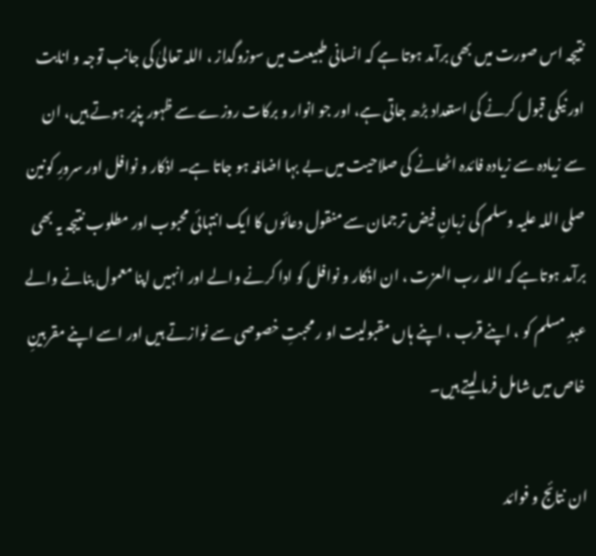نتیجہ اس صورت میں بھی برآمد ہوتا ہے کہ انسانی طبیعت میں سوزوگداز ، اللہ تعالیٰ کی جانب توجہ و انابت اور نیکی قبول کرنے کی استعداد بڑھ جاتی ہے، اور جو انوار و برکات روزے سے ظہور پذیر ہوتے ہیں، ان سے زیادہ سے زیادہ فائدہ اٹھانے کی صلاحیت میں بے بہا اضافہ ہو جاتا ہے۔ اذکار و نوافل اور سرورِ کونین صلی اللہ علیہ وسلم کی زبانِ فیض ترجمان سے منقول دعائوں کا ایک انتہائی محبوب اور مطلوب نتیجہ یہ بھی برآمد ہوتاہے کہ اللہ رب العزت ، ان اذکار و نوافل کو ادا کرنے والے اور انہیں اپنا معمول بنانے والے عبدِ مسلم کو ، اپنے قرب ، اپنے ہاں مقبولیت او ر محبتِ خصوصی سے نوازتے ہیں اور اسے اپنے مقربینِ خاص میں شامل فرما لیتے ہیں۔

ان نتائج و فوائد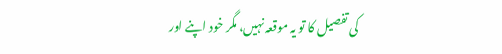کی تفصیل کا تو یہ موقعہ نہیں، مگر خود اپنے اور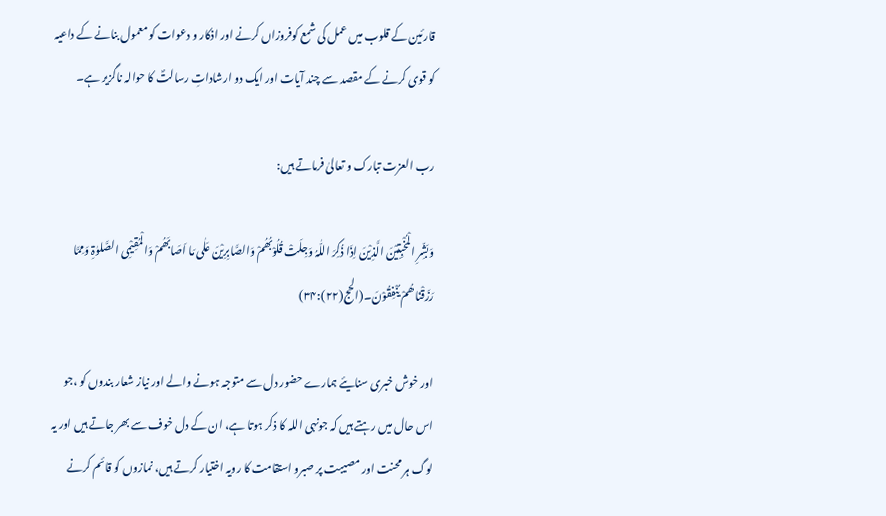قارئین کے قلوب میں عمل کی شمع کوفروزاں کرنے اور اذکار و دعوات کو معمول بنانے کے داعیہ کو قوی کرنے کے مقصد سے چند آیات اور ایک دو ارشاداتِ رسالتؐ کا حوالہ ناگزیر ہے۔

رب العزت تبارک و تعالیٰ فرماتے ہیں:

وَبَشِّرِ الْمُخْبِتِیْنَ الَّذِیْنَ اِذَا ذُکِرَ اللّٰہُ وَجِلَتْ قُلُوْبُھُمْ وَالصَّابِرِیْنَ عَلٰی مَا اَصَابَھُمْ وَالْمُقِیْمِی الصَّلوٰۃِ وَمِمَّا رَزَقْنَاھُمْ یُنْفِقُوْنَ۔(الحج(۲۲):۳۴)

اور خوش خبری سنایئے ہمارے حضور دل سے متوجہ ہونے والے اور نیاز شعار بندوں کو ،جو اس حال میں رہتے ہیں کہ جونہی اللہ کا ذکر ہوتا ہے، ان کے دل خوف سے بھر جاتے ہیں اور یہ لوگ ہر محنت اور مصیبت پر صبرو استقامت کا رویہ اختیار کرتے ہیں، نمازوں کو قائم کرنے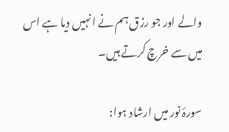والے اور جو رزق ہم نے انہیں دیا ہے اس میں سے خرچ کرتے ہیں۔

سورۂ نور میں ارشاد ہوا: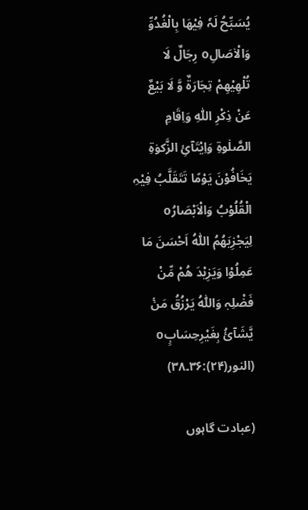یُسَبِّحُ لَہٗ فِیْھَا بِالْغُدُوِّ وَالْاٰصَالِo رِجَالٌ لَا تُلْھِیْھِمْ تِجَارَۃٌ وَّ لَا بَیْعٌ عَنْ ذِکْرِ اللّٰہِ وَاِقَامِ الصَّلٰوۃِ وَاِیْتَآئِ الزَّکوٰۃِ یَخَافُوْنَ یَوْمًا تَتَقَلَّبُ فِیْہِ الْقُلُوْبُ وَالْاَبْصَارُo لِیَجْزِیَھُمُ اللّٰہُ اَحْسَنَ مَا عَمِلُوْا وَیَزِیْدَ ھُمْ مِّنْ فَضْلِہٖ وَاللّٰہُ یَرْزُقُ مَنٔ یَّشَآئُ بِغَیْرِحِسَابٍo (النور(۲۴):۳۶۔۳۸)

(عبادت گاہوں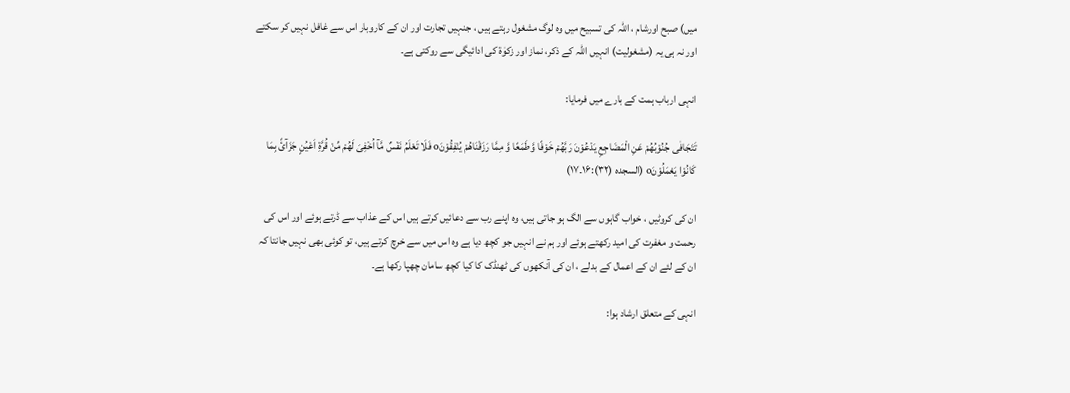میں) صبح اورشام ، اللہ کی تسبیح میں وہ لوگ مشغول رہتے ہیں ، جنہیں تجارت اور ان کے کاروبار اس سے غافل نہیں کر سکتے اور نہ ہی یہ (مشغولیت) انہیں اللہ کے ذکر، نماز اور زکوٰۃ کی ادائیگی سے روکتی ہے۔

انہی ارباب ہمت کے بارے میں فرمایا:

تَتَجَافٰی جُنُوْبُھُمْ عَنِ الْمَضَاجِعِ یَدْعُوْنَ رَبَّھُمْ خَوْفًا وَّطَمَعًا وَّ مِمَّا رَزَقْنَاھُمْ یُنْفِقُوْنَo فَلَا تَعْلَمُ نَفْسٌ مَّآ اُخْفِیَ لَھُمْ مِّنْ قُرَّۃِ اَعْیُنٍ جَزَآئً بِمَا کَانُوْا یَعْمَلُوْنَo (السجدہ (۳۲):۱۶۔۱۷)

ان کی کروٹیں ، خواب گاہوں سے الگ ہو جاتی ہیں، وہ اپنے رب سے دعائیں کرتے ہیں اس کے عذاب سے ڈرتے ہوئے اور اس کی رحمت و مغفرت کی امید رکھتے ہوئے اور ہم نے انہیں جو کچھ دیا ہے وہ اس میں سے خرچ کرتے ہیں، تو کوئی بھی نہیں جانتا کہ ان کے لئے ان کے اعمال کے بدلے ، ان کی آنکھوں کی ٹھنڈک کا کیا کچھ سامان چھپا رکھا ہے۔

انہی کے متعلق ارشاد ہوا: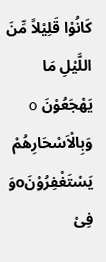کَانُوْا قَلِیْلاً مِّنَ اللَّیْلِ مَا یَھْجَعُوْنَ o وَبِالْاَسْحَارِھُمْ یَسْتَغْفِرُوْنَoوَ فِیْ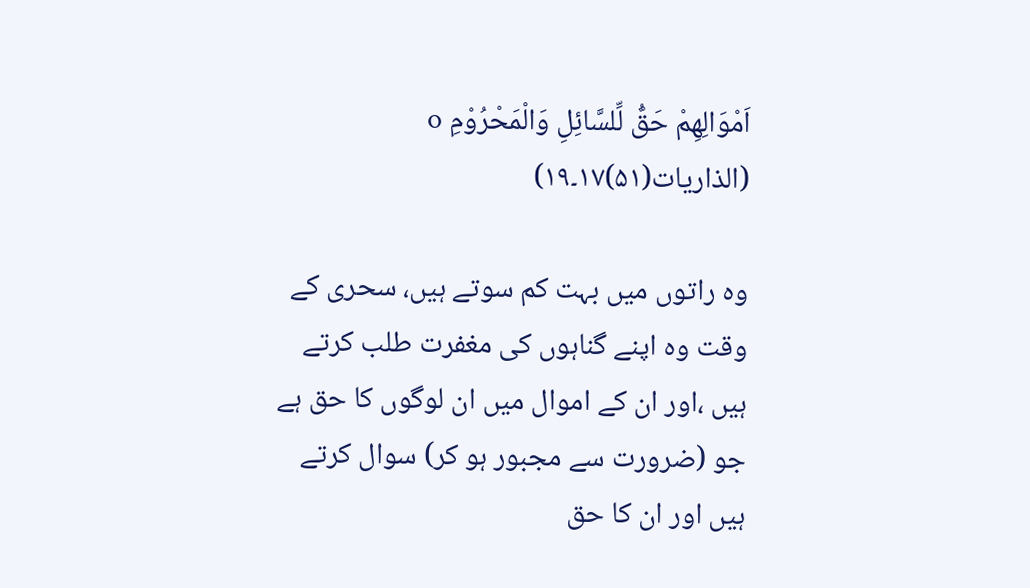اَمْوَالِھِمْ حَقُّ لِّلسَّائِلِ وَالْمَحْرُوْمِ o (الذاریات(۵۱)۱۷۔۱۹)

وہ راتوں میں بہت کم سوتے ہیں، سحری کے وقت وہ اپنے گناہوں کی مغفرت طلب کرتے ہیں ،اور ان کے اموال میں ان لوگوں کا حق ہے جو (ضرورت سے مجبور ہو کر) سوال کرتے ہیں اور ان کا حق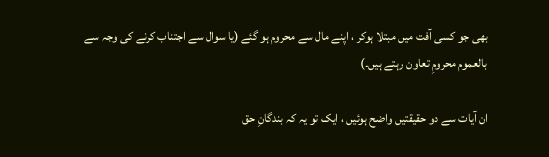بھی جو کسی آفت میں مبتلا ہوکر ، اپنے مال سے محروم ہو گئے (یا سوال سے اجتناب کرنے کی وجہ سے بالعموم محرومِ تعاون رہتے ہیں۔)

ان آیات سے دو حقیقتیں واضح ہوئیں ، ایک تو یہ کہ بندگانِ حق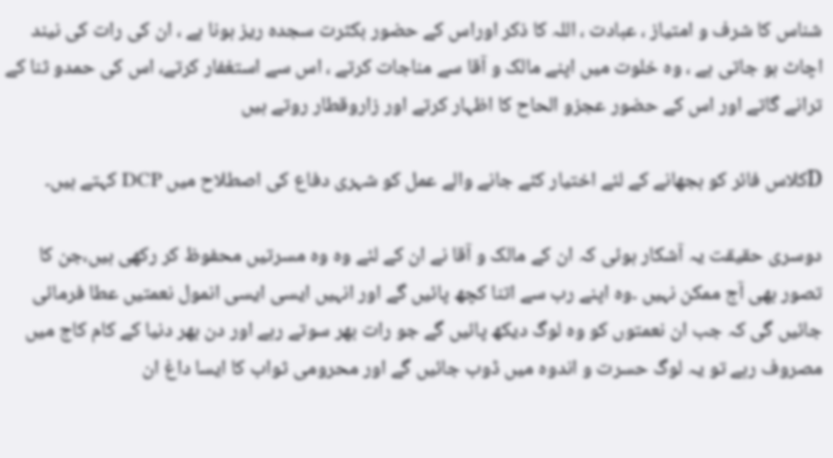شناس کا شرف و امتیاز ، عبادت ، اللہ کا ذکر اوراس کے حضور بکثرت سجدہ ریز ہونا ہے ، ان کی رات کی نیند اچاٹ ہو جاتی ہے ، وہ خلوت میں اپنے مالک و آقا سے مناجات کرتے ، اس سے استغفار کرتے، اس کی حمدو ثنا کے ترانے گاتے اور اس کے حضور عجزو الحاح کا اظہار کرتے اور زاروقطار روتے ہیں

Dکلاس فائر کو بجھانے کے لئے اختیار کئے جانے والے عمل کو شہری دفاع کی اصطلاح میں DCP کہتے ہیں۔

دوسری حقیقت یہ آشکار ہوئی کہ ان کے مالک و آقا نے ان کے لئے وہ وہ مسرتیں محفوظ کر رکھی ہیں،جن کا تصور بھی آج ممکن نہیں ۔وہ اپنے رب سے اتنا کچھ پائیں گے اور انہیں ایسی ایسی انمول نعمتیں عطا فرمائی جائیں گی کہ جب ان نعمتوں کو وہ لوگ دیکھ پائیں گے جو رات بھر سوتے رہے اور دن بھر دنیا کے کام کاج میں مصروف رہے تو یہ لوگ حسرت و اندوہ میں ڈوب جائیں گے اور محرومی ثواب کا ایسا داغ ان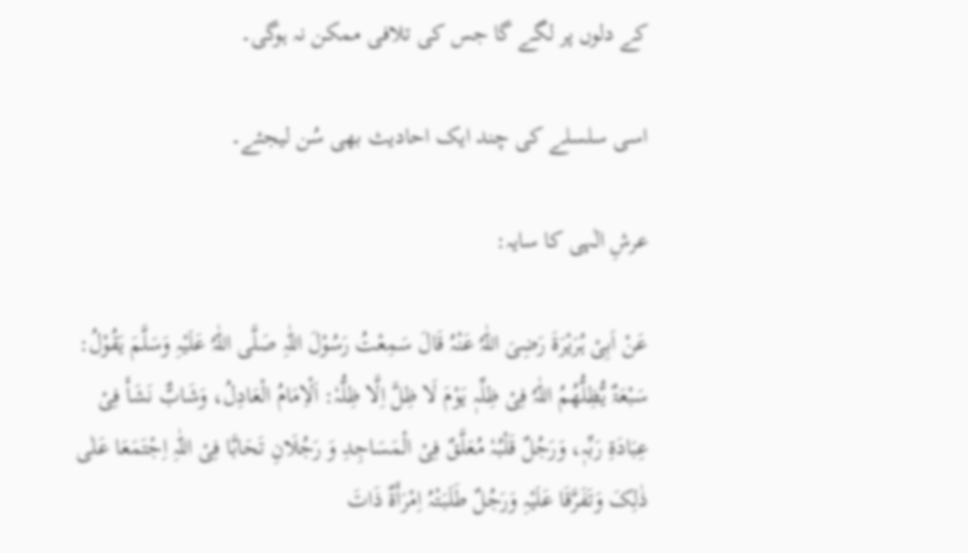کے دلوں پر لگے گا جس کی تلافی ممکن نہ ہوگی۔

اسی سلسلے کی چند ایک احادیث بھی سُن لیجئے۔

عرشِ الٰہی کا سایہ:

عَنْ اَبِیْ ہُرَیْرَۃَ رَضِیَ اللّٰہُ عَنْہُ قَالَ سَمِعْتُ رَسُوْلَ اللّٰہِ صَلَّی اللّٰہُ عَلَیْہِ وَسَلَّمَ یَقُوْلُ: سَبْعَۃٌ یُّظِلُّھُمُ اللّٰہُ فِیْ ظِلِّہٖ یَوْمَ لَا ظِلَّ اِلَّا ظِلُّہٗ: اَلْاِمَامُ الْعَادِلُ، وَشَابٌّ نَشَأَ فِیْ عِبَادَۃِ رَبِّہٖ، وَرَجُلٌ قَلْبُہٗ مُعَلَّقٌ فِیْ الْمَسَاجِدِ وَ رَجُلَانِ تَحَابَّا فِیْ اللّٰہِ اِجْتَمَعَا عَلٰی ذٰلِکَ وَتَفَرَّقَا عَلَیْہِ وَرَجُلٌ طَلَبَتْہُ اِمْرَأَۃٌ ذَاتَ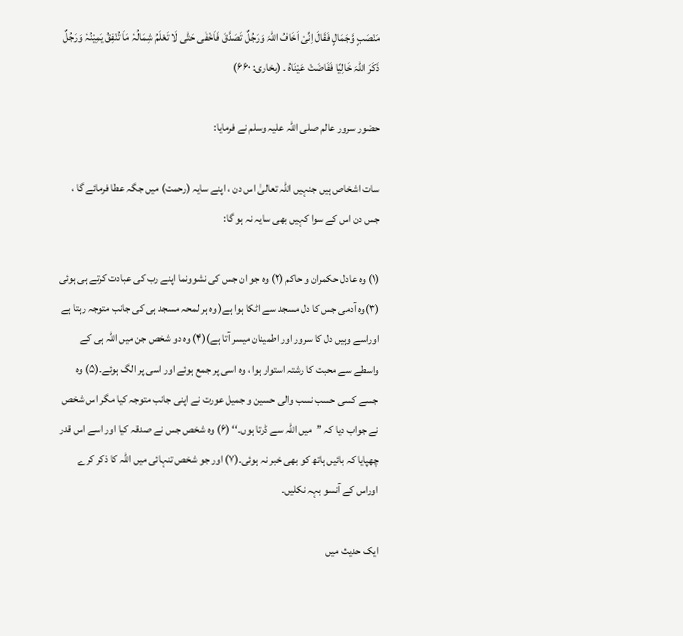مَنْصَبٍ وَّجَمَالٍ فَقَالَ اِنِّیْ اَخَافُ اللّٰہَ وَرَجُلٌ تَصَدَّقَ فَاَخْفٰی حَتّٰی لَا تَعْلَمُ شِمَالُہٗ مَاَ تُنْفِقُ یَمِیْنُہٗ وَرَجُلٌ ذَکَرَ اللّٰہَ خَالِیًا فَفَاضَتْ عَیْنَاہُ ۔ (بخاری: ۶۶۰)

حضور سرور عالم صلی اللہ علیہ وسلم نے فرمایا:

سات اشخاص ہیں جنہیں اللہ تعالیٰ اس دن ، اپنے سایہ (رحمت) میں جگہ عطا فرمائے گا ، جس دن اس کے سوا کہیں بھی سایہ نہ ہو گا:

(۱) وہ عادل حکمران و حاکم (۲) وہ جو ان جس کی نشوونما اپنے رب کی عبادت کرتے ہی ہوئی (۳)وہ آدمی جس کا دل مسجد سے اٹکا ہوا ہے( وہ ہر لمحہ مسجد ہی کی جانب متوجہ رہتا ہے اوراسے وہیں دل کا سرور اور اطمینان میسر آتا ہے)(۴) وہ دو شخص جن میں اللہ ہی کے واسطے سے محبت کا رشتہ استوار ہوا ، وہ اسی پر جمع ہوئے اور اسی پر الگ ہوئے۔(۵) وہ جسے کسی حسب نسب والی حسین و جمیل عورت نے اپنی جانب متوجہ کیا مگر اس شخص نے جواب دیا کہ ’’میں اللہ سے ڈرتا ہوں۔‘‘ (۶) وہ شخص جس نے صدقہ کیا اور اسے اس قدر چھپایا کہ بائیں ہاتھ کو بھی خبر نہ ہوئی۔(۷) اور جو شخص تنہائی میں اللہ کا ذکر کرے اوراس کے آنسو بہہ نکلیں۔

ایک حدیث میں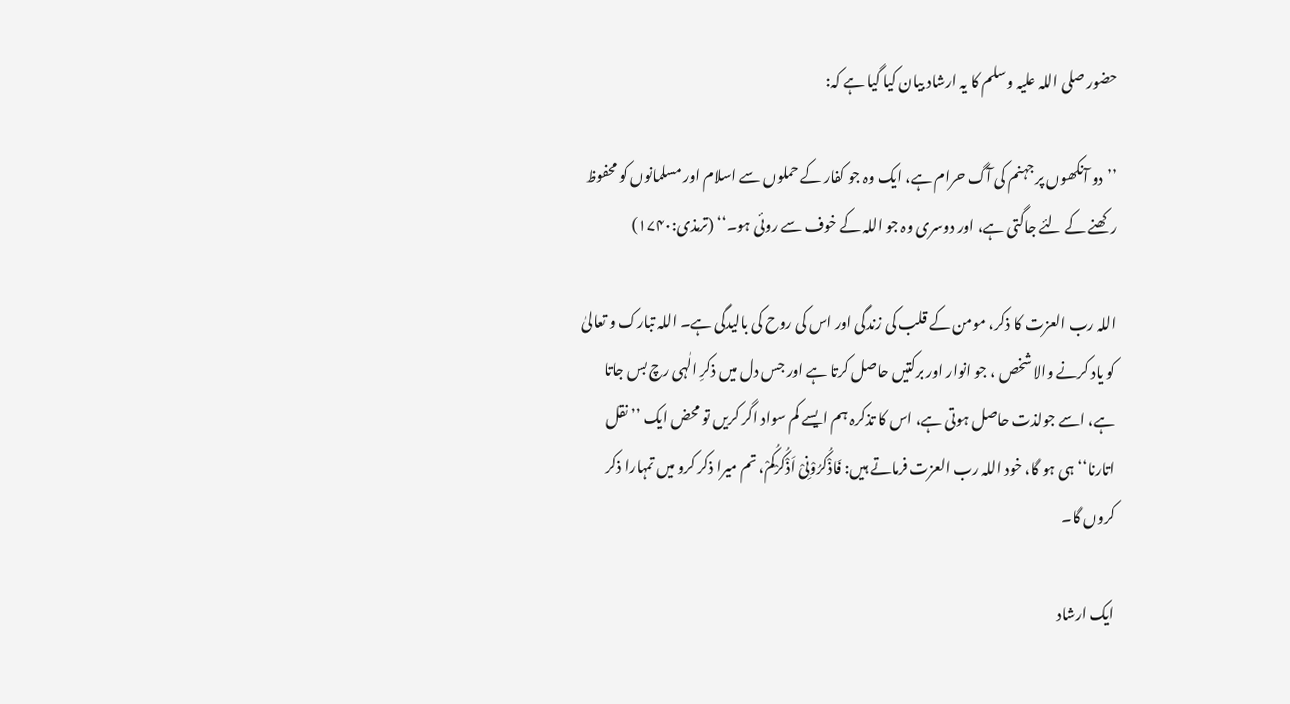حضور صلی اللہ علیہ وسلم کا یہ ارشاد بیان کیا گیا ہے کہ:

’’دو آنکھوں پر جہنم کی آگ حرام ہے، ایک وہ جو کفار کے حملوں سے اسلام اور مسلمانوں کو محفوظ رکھنے کے لئے جاگتی ہے، اور دوسری وہ جو اللہ کے خوف سے روئی ہو۔‘‘ (ترمذی:۱۷۴۰)

اللہ رب العزت کا ذکر، مومن کے قلب کی زندگی اور اس کی روح کی بالیدگی ہے۔ اللہ تبارک و تعالیٰ کو یاد کرنے والا شخص ، جو انوار اور برکتیں حاصل کرتا ہے اور جس دل میں ذکرِ الٰہی رچ بس جاتا ہے، اسے جولذت حاصل ہوتی ہے، اس کا تذکرہ ہم ایسے کم سواد اگر کریں تو محض ایک ’’ نقل اتارنا‘‘ ہی ہو گا، خود اللہ رب العزت فرماتے ہیں: فَاذْکُرُوْنِیْ اَذْکُرْکُمْ، تم میرا ذکر کرو میں تمہارا ذکر کروں گا۔

ایک ارشاد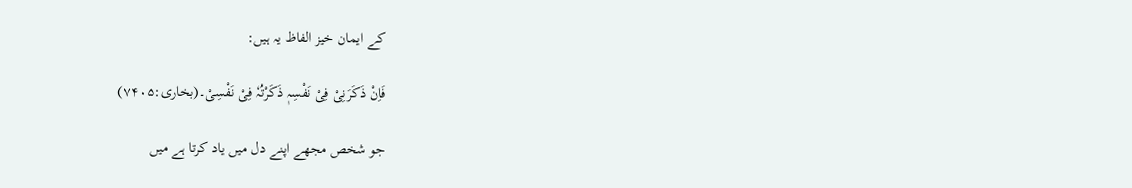کے ایمان خیز الفاظ یہ ہیں:

فَاِنْ ذَکَرَنِیْ فِیْ نَفْسِہٖ ذَکَرْتُہٗ فِیْ نَفْسِیْ۔(بخاری:۷۴۰۵)

جو شخص مجھے اپنے دل میں یاد کرتا ہے میں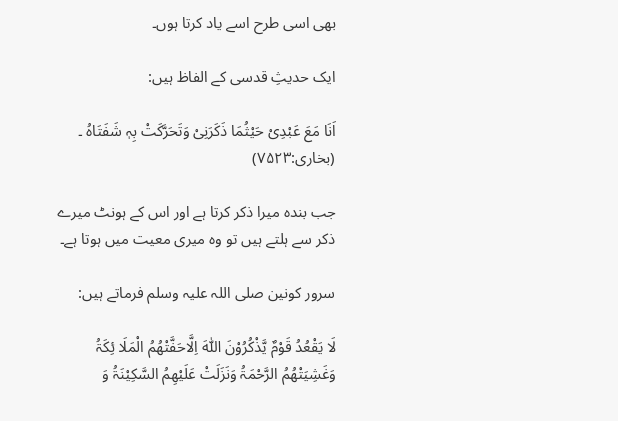بھی اسی طرح اسے یاد کرتا ہوں۔

ایک حدیثِ قدسی کے الفاظ ہیں:

اَنَا مَعَ عَبْدِیْ حَیْثُمَا ذَکَرَنِیْ وَتَحَرَّکَتْ بِہٖ شَفَتَاہُ ۔ (بخاری:۷۵۲۳)

جب بندہ میرا ذکر کرتا ہے اور اس کے ہونٹ میرے ذکر سے ہلتے ہیں تو وہ میری معیت میں ہوتا ہے۔

سرور کونین صلی اللہ علیہ وسلم فرماتے ہیں:

لَا یَقْعُدُ قَوْمٌ یَّذْکُرُوْنَ اللّٰہَ اِلَّاحَفَّتْھُمُ الْمَلَا ئِکَۃُ وَغَشِیَتْھُمُ الرَّحْمَۃُ وَنَزَلَتْ عَلَیْھِمُ السَّکِیْنَۃُ وَ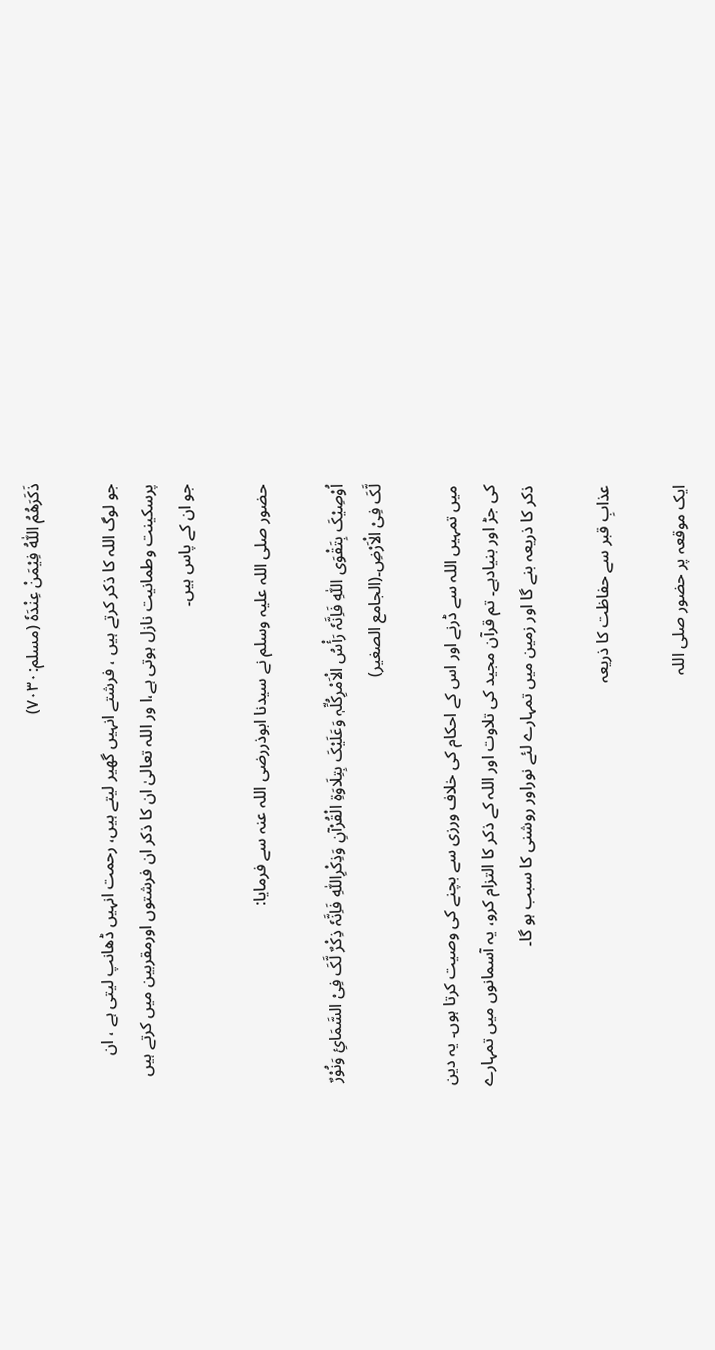ذَکَرَھُمُ اللّٰہُ فِیْمَنْ عِنْدَہٗ (مسلم:۷۰۳۰)

جو لوگ اللہ کا ذکر کرتے ہیں ، فرشتے انہیں گھیر لیتے ہیں، رحمت انہیں ڈھانپ لیتی ہے ، ان پرسکینت وطمانیت نازل ہوتی ہے،ا ور اللہ تعالیٰ ان کا ذکر ان فرشتوں اورمقربین میں کرتے ہیں جو ان کے پاس ہیں۔

حضور صلی اللہ علیہ وسلم نے سیدنا ابوذررضی اللہ عنہ سے فرمایا:

اُوْصِیْکَ بِتَقْوَی اللّٰہِ فَاِنَّہٗ رَأْسُ الْاَمْرِکُلِّہٖ وَعَلَیْکَ بِتِلَاوَۃِ الْقُرْآنِ وَذِکْرِاللّٰہِ فَاِنَّہٗ ذِکْرٌ لَّکَ فِیْ السَّمَائِ وَنُوْرٌ لَّکَ فِیْ الْاَرْضِ۔(الجامع الصغیر)

میں تمہیں اللہ سے ڈرنے اور اس کے احکام کی خلاف ورزی سے بچنے کی وصیت کرتا ہوں۔ یہ دین کی جڑ اور بنیادہے۔ تم قرآن مجید کی تلاوت اور اللہ کے ذکر کا التزام کرو، یہ آسمانوں میں تمہارے ذکر کا ذریعہ بنے گا اور زمین میں تمہارے لئے نوراور روشنی کا سبب ہو گا۔

عذابِ قبر سے حفاظت کا ذریعہ

ایک موقعہ پر حضور صلی اللہ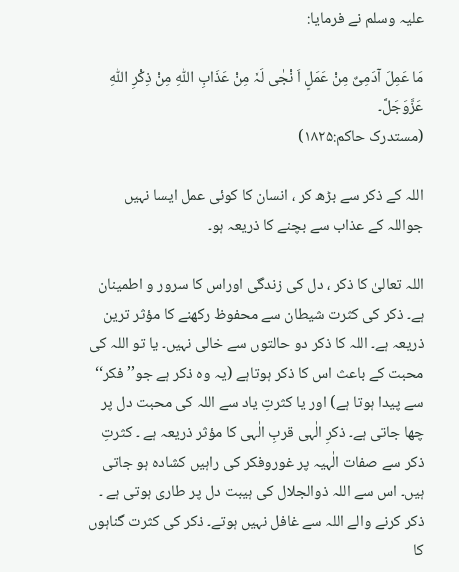علیہ وسلم نے فرمایا:

مَا عَمِلَ آدَمِیٌ مِنْ عَمَلٍ اَ نْجٰی لَہٗ مِنْ عَذَابِ اللّٰہِ مِنْ ذِکْرِ اللّٰہِ عَزَّوَجَلَّ۔
(مستدرک حاکم:۱۸۲۵)

اللہ کے ذکر سے بڑھ کر ، انسان کا کوئی عمل ایسا نہیں جواللہ کے عذاب سے بچنے کا ذریعہ ہو۔

اللہ تعالیٰ کا ذکر ، دل کی زندگی اوراس کا سرور و اطمینان ہے۔ ذکر کی کثرت شیطان سے محفوظ رکھنے کا مؤثر ترین ذریعہ ہے۔ اللہ کا ذکر دو حالتوں سے خالی نہیں۔ یا تو اللہ کی محبت کے باعث اس کا ذکر ہوتاہے (یہ وہ ذکر ہے جو’’ فکر‘‘ سے پیدا ہوتا ہے) اور یا کثرتِ یاد سے اللہ کی محبت دل پر چھا جاتی ہے۔ ذکرِ الٰہی قربِ الٰہی کا مؤثر ذریعہ ہے ۔ کثرتِ ذکر سے صفات الٰہیہ پر غوروفکر کی راہیں کشادہ ہو جاتی ہیں۔ اس سے اللہ ذوالجلال کی ہیبت دل پر طاری ہوتی ہے ۔ ذکر کرنے والے اللہ سے غافل نہیں ہوتے۔ ذکر کی کثرت گناہوں کا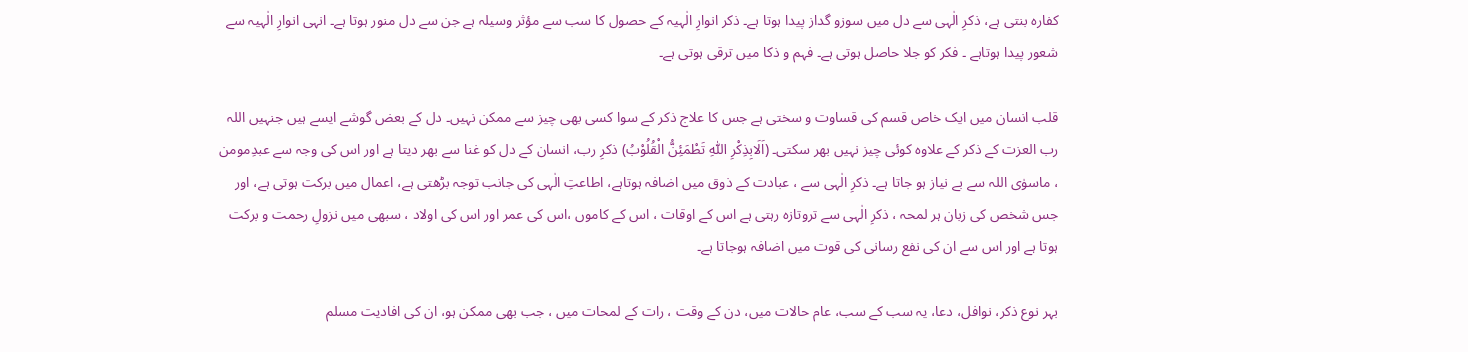کفارہ بنتی ہے، ذکرِ الٰہی سے دل میں سوزو گداز پیدا ہوتا ہے۔ ذکر انوارِ الٰہیہ کے حصول کا سب سے مؤثر وسیلہ ہے جن سے دل منور ہوتا ہے۔ انہی انوارِ الٰہیہ سے شعور پیدا ہوتاہے ۔ فکر کو جلا حاصل ہوتی ہے۔ فہم و ذکا میں ترقی ہوتی ہے۔

قلب انسان میں ایک خاص قسم کی قساوت و سختی ہے جس کا علاج ذکر کے سوا کسی بھی چیز سے ممکن نہیں۔ دل کے بعض گوشے ایسے ہیں جنہیں اللہ رب العزت کے ذکر کے علاوہ کوئی چیز نہیں بھر سکتی۔ (اَلَابِذِکْرِ اللّٰہِ تَطْمَئِنُّ الْقُلُوْبُ) ذکرِ رب، انسان کے دل کو غنا سے بھر دیتا ہے اور اس کی وجہ سے عبدِمومن ، ماسوٰی اللہ سے بے نیاز ہو جاتا ہے۔ ذکرِ الٰہی سے ، عبادت کے ذوق میں اضافہ ہوتاہے، اطاعتِ الٰہی کی جانب توجہ بڑھتی ہے، اعمال میں برکت ہوتی ہے، اور جس شخص کی زبان ہر لمحہ ، ذکرِ الٰہی سے تروتازہ رہتی ہے اس کے اوقات ، اس کے کاموں ،اس کی عمر اور اس کی اولاد ، سبھی میں نزولِ رحمت و برکت ہوتا ہے اور اس سے ان کی نفع رسانی کی قوت میں اضافہ ہوجاتا ہے۔

بہر نوع ذکر، نوافل، دعا، یہ سب کے سب، عام حالات میں، دن کے وقت ، رات کے لمحات میں ، جب بھی ممکن ہو، ان کی افادیت مسلم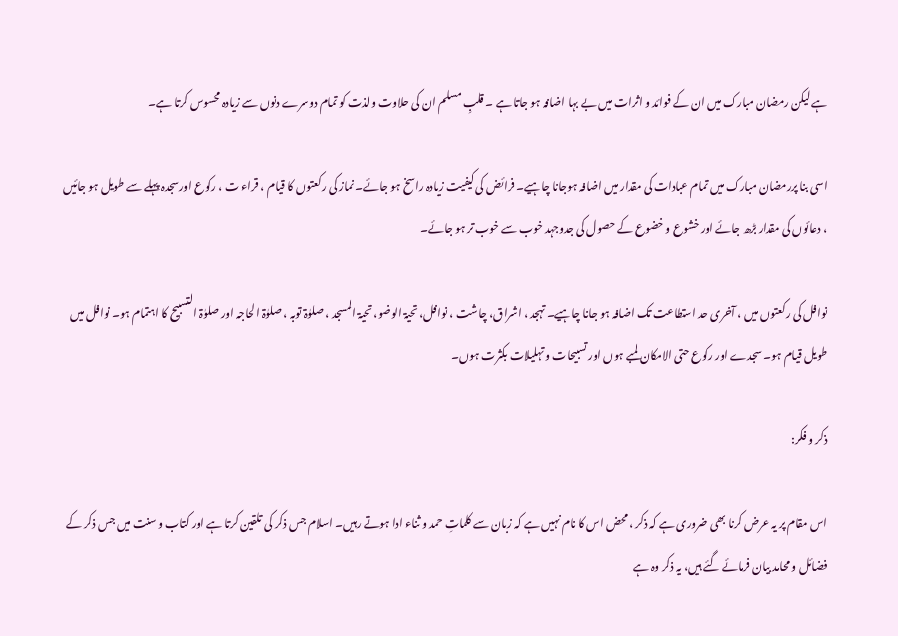ہے لیکن رمضان مبارک میں ان کے فوائد و اثرات میں بے بہا اضافہ ہو جاتا ہے ۔ قلبِ مسلم ان کی حلاوت ولذت کو تمام دوسرے دنوں سے زیادہ محسوس کرتا ہے۔

اسی بنا پررمضان مبارک میں تمام عبادات کی مقدار میں اضافہ ہوجانا چاہیے۔ فرائض کی کیفیت زیادہ راسخ ہو جائے۔ نماز کی رکعتوں کا قیام ، قراء ت ، رکوع اورسجدہ پہلے سے طویل ہو جائیں ، دعائوں کی مقدار بڑھ جائے اور خشوع و خضوع کے حصول کی جدوجہد خوب سے خوب تر ہو جائے۔

نوافل کی رکعتوں میں ، آخری حد استطاعت تک اضافہ ہو جانا چاہیے۔ تہجد ، اشراق، چاشت ، نوافل، تحیۃ الوضو، تحیۃ المسجد ، صلوٰۃ توبہ ، صلوٰۃ الحاجہ اور صلوٰۃ التسبیح کا اہتمام ہو۔ نوافل میں طویل قیام ہو۔ سجدے اور رکوع حتی الامکان لمبے ہوں اور تسبیحات و تہلیلات بکثرت ہوں۔

ذکر و فکر:

اس مقام پر یہ عرض کرنا بھی ضروری ہے کہ ذکر ، محض اس کا نام نہیں ہے کہ زبان سے کلماتِ حمد و ثناء ادا ہوتے رہیں۔ اسلام جس ذکر کی تلقین کرتا ہے اور کتاب و سنت میں جس ذکر کے فضائل و محامد بیان فرمائے گئے ہیں، یہ ذکر وہ ہے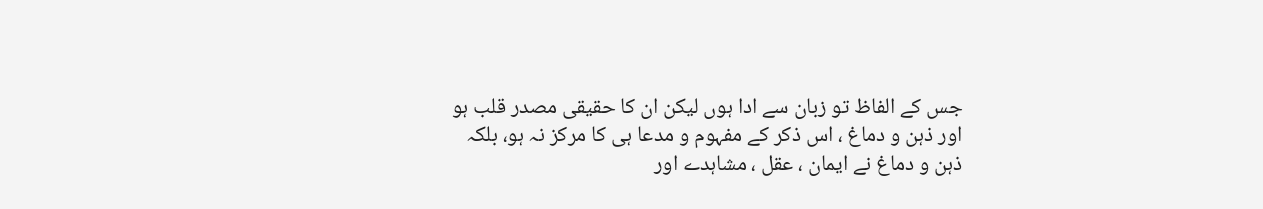جس کے الفاظ تو زبان سے ادا ہوں لیکن ان کا حقیقی مصدر قلب ہو اور ذہن و دماغ ، اس ذکر کے مفہوم و مدعا ہی کا مرکز نہ ہو، بلکہ ذہن و دماغ نے ایمان ، عقل ، مشاہدے اور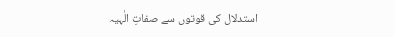استدلال کی قوتوں سے صفاتِ الٰہیہ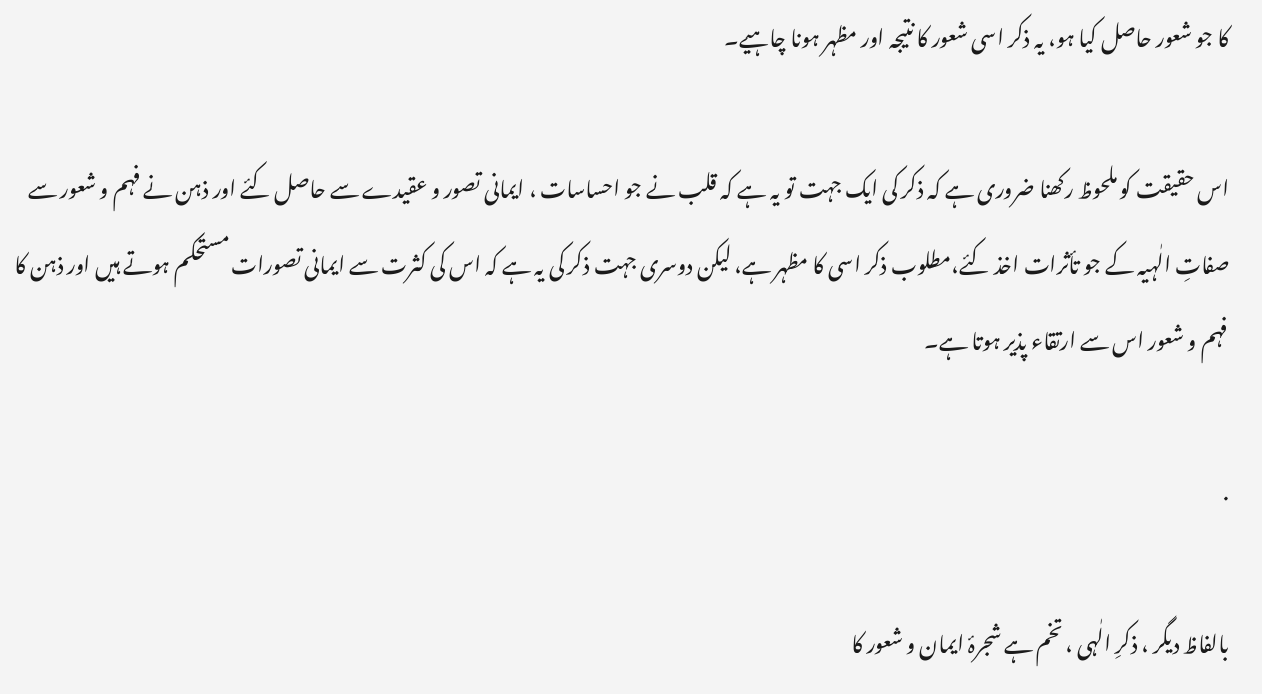کا جو شعور حاصل کیا ہو، یہ ذکر اسی شعور کا نتیجہ اور مظہر ہونا چاہیے۔

اس حقیقت کو ملحوظ رکھنا ضروری ہے کہ ذکر کی ایک جہت تو یہ ہے کہ قلب نے جو احساسات ، ایمانی تصور و عقیدے سے حاصل کئے اور ذہن نے فہم و شعور سے صفاتِ الٰہیہ کے جو تأثرات اخذ کئے،مطلوب ذکر اسی کا مظہر ہے، لیکن دوسری جہت ذکر کی یہ ہے کہ اس کی کثرت سے ایمانی تصورات مستحکم ہوتے ہیں اور ذہن کا فہم و شعور اس سے ارتقاء پذیر ہوتا ہے۔

.

بالفاظ دیگر ، ذکرِ الٰہی ، تخم ہے شجرۂ ایمان و شعور کا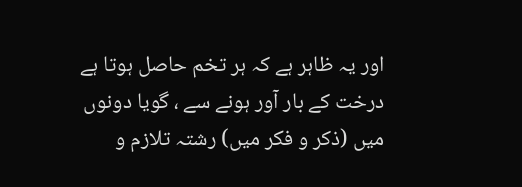اور یہ ظاہر ہے کہ ہر تخم حاصل ہوتا ہے درخت کے بار آور ہونے سے ، گویا دونوں میں (ذکر و فکر میں) رشتہ تلازم و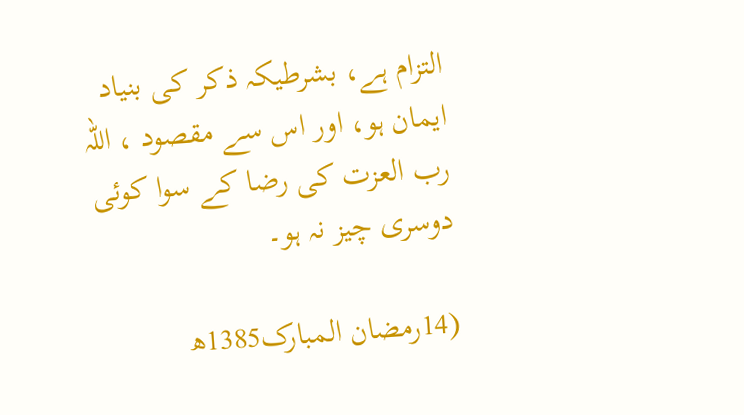التزام ہے، بشرطیکہ ذکر کی بنیاد ایمان ہو، اور اس سے مقصود ، اللہ رب العزت کی رضا کے سوا کوئی دوسری چیز نہ ہو۔

(14رمضان المبارک1385ھ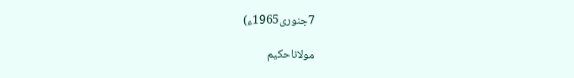7جنوری1965ء)

مولاناحکیم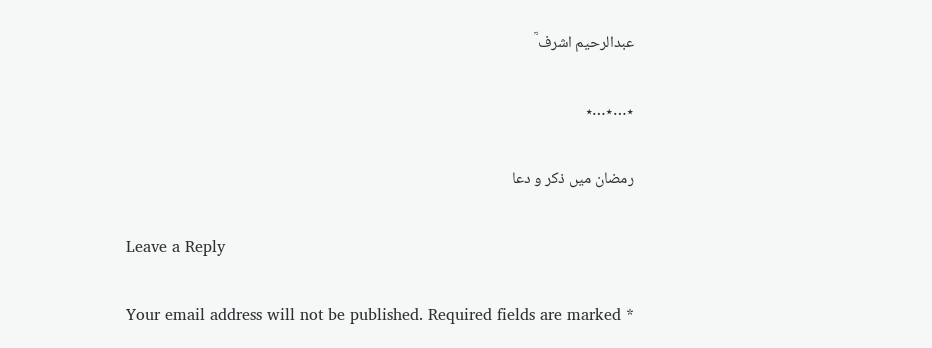عبدالرحیم اشرف ؒ

٭…٭…٭

رمضان میں ذکر و دعا

Leave a Reply

Your email address will not be published. Required fields are marked *